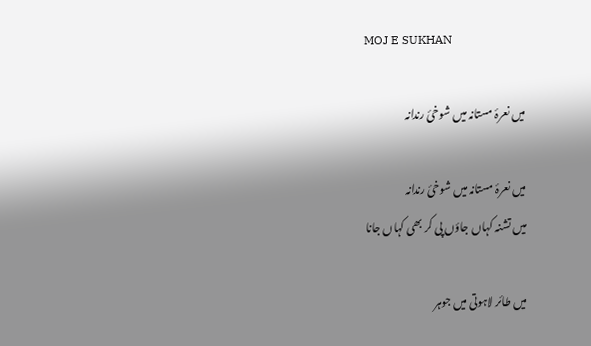MOJ E SUKHAN

میں نعرۂ مستانہ میں شوخئ رندانہ

میں نعرۂ مستانہ میں شوخئ رندانہ
میں تشنہ کہاں جاؤں پی کر بھی کہاں جانا

میں طائر لاہوتی میں جوہر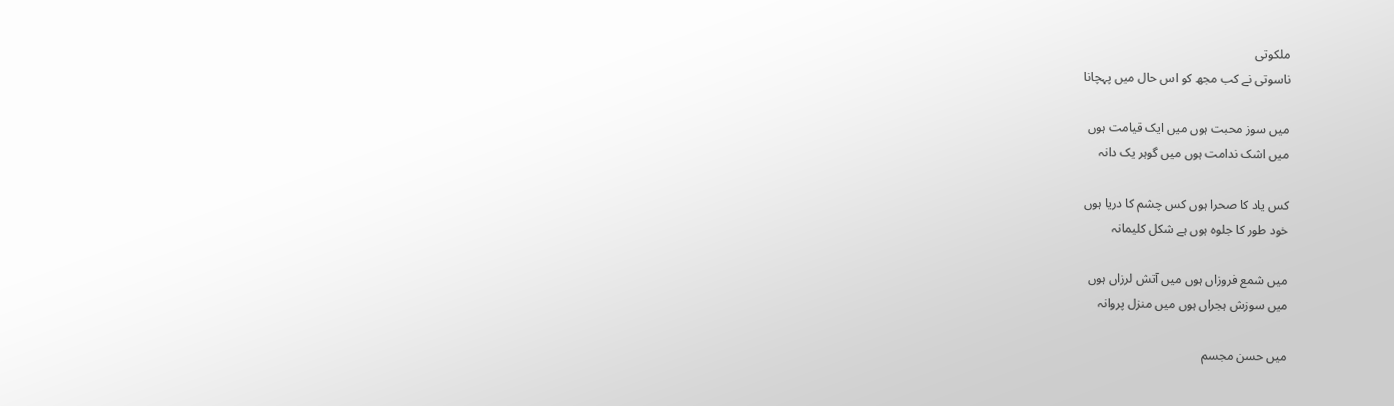ملکوتی
ناسوتی نے کب مجھ کو اس حال میں پہچانا

میں سوز محبت ہوں میں ایک قیامت ہوں
میں اشک ندامت ہوں میں گوہر یک دانہ

کس یاد کا صحرا ہوں کس چشم کا دریا ہوں
خود طور کا جلوہ ہوں ہے شکل کلیمانہ

میں شمع فروزاں ہوں میں آتش لرزاں ہوں
میں سوزش ہجراں ہوں میں منزل پروانہ

میں حسن مجسم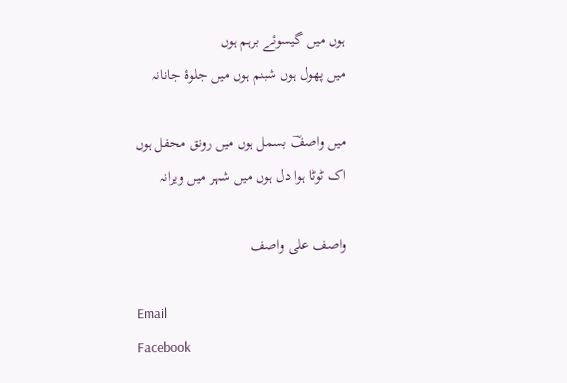ہوں میں گیسوئے برہم ہوں
میں پھول ہوں شبنم ہوں میں جلوۂ جانانہ

میں واصفؔ بسمل ہوں میں رونق محفل ہوں
اک ٹوٹا ہوا دل ہوں میں شہر میں ویرانہ

واصف علی واصف

Email
Facebook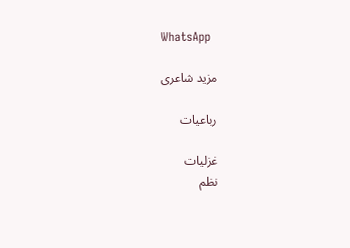WhatsApp

مزید شاعری

رباعیات

غزلیات
نظم